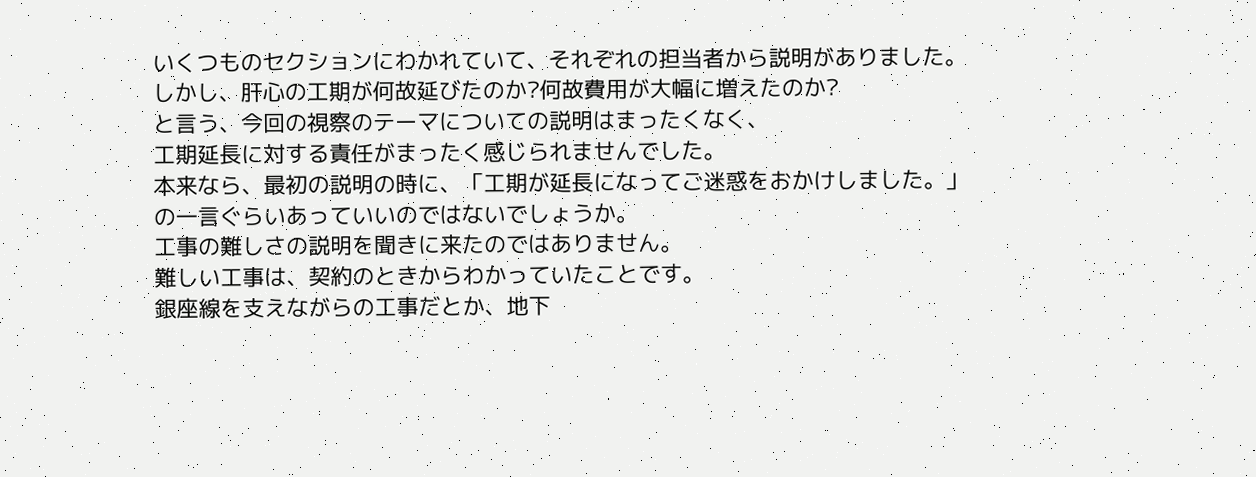いくつものセクションにわかれていて、それぞれの担当者から説明がありました。
しかし、肝心の工期が何故延びたのか?何故費用が大幅に増えたのか?
と言う、今回の視察のテーマについての説明はまったくなく、
工期延長に対する責任がまったく感じられませんでした。
本来なら、最初の説明の時に、「工期が延長になってご迷惑をおかけしました。」
の一言ぐらいあっていいのではないでしょうか。
工事の難しさの説明を聞きに来たのではありません。
難しい工事は、契約のときからわかっていたことです。
銀座線を支えながらの工事だとか、地下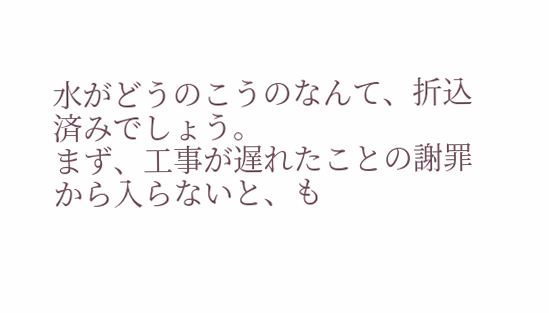水がどうのこうのなんて、折込済みでしょう。
まず、工事が遅れたことの謝罪から入らないと、も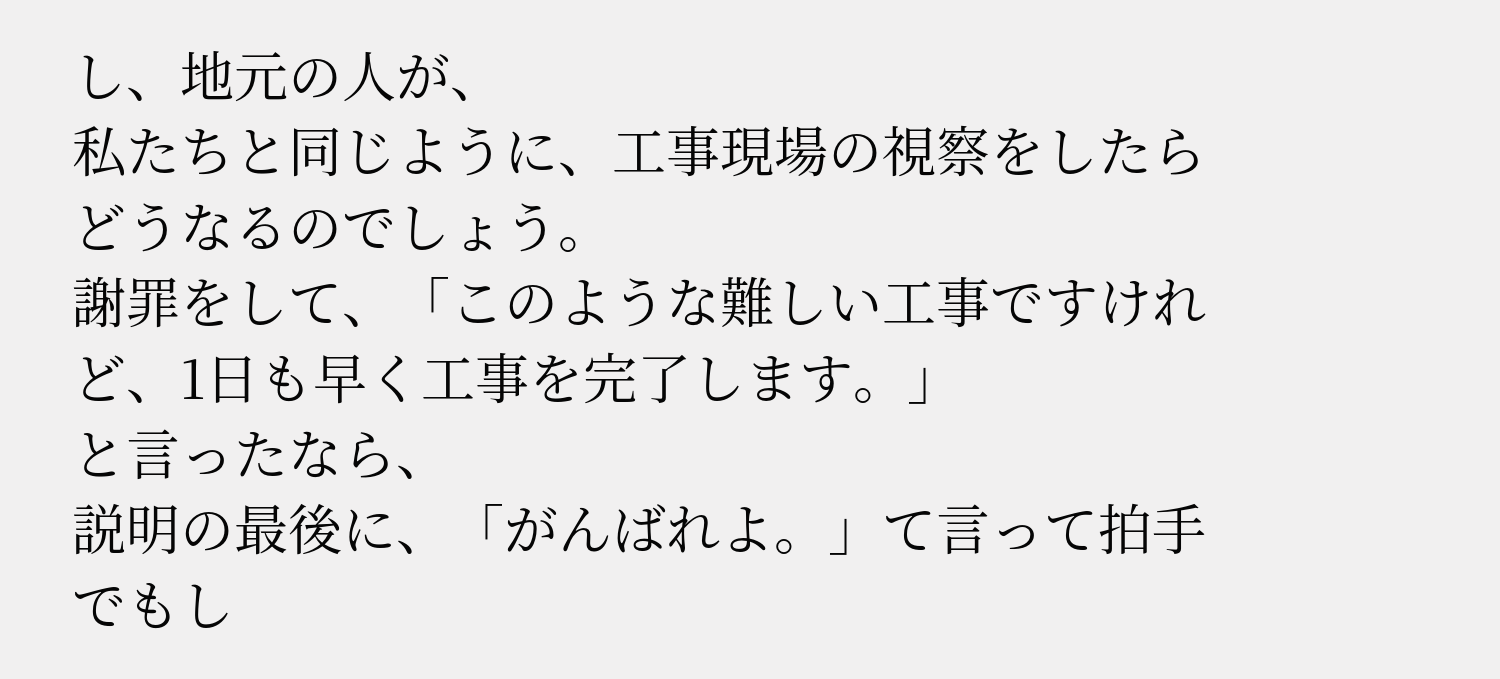し、地元の人が、
私たちと同じように、工事現場の視察をしたらどうなるのでしょう。
謝罪をして、「このような難しい工事ですけれど、1日も早く工事を完了します。」
と言ったなら、
説明の最後に、「がんばれよ。」て言って拍手でもし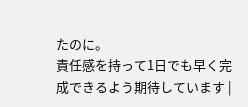たのに。
責任感を持って1日でも早く完成できるよう期待しています |